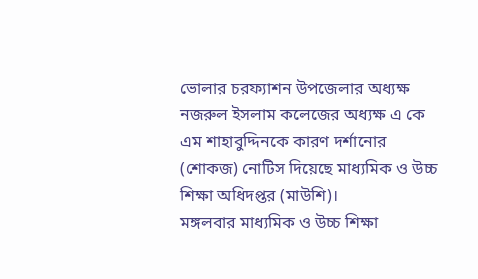ভোলার চরফ্যাশন উপজেলার অধ্যক্ষ নজরুল ইসলাম কলেজের অধ্যক্ষ এ কে এম শাহাবুদ্দিনকে কারণ দর্শানোর (শোকজ) নোটিস দিয়েছে মাধ্যমিক ও উচ্চ শিক্ষা অধিদপ্তর (মাউশি)।
মঙ্গলবার মাধ্যমিক ও উচ্চ শিক্ষা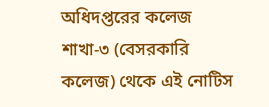অধিদপ্তরের কলেজ শাখা-৩ (বেসরকারি কলেজ) থেকে এই নোটিস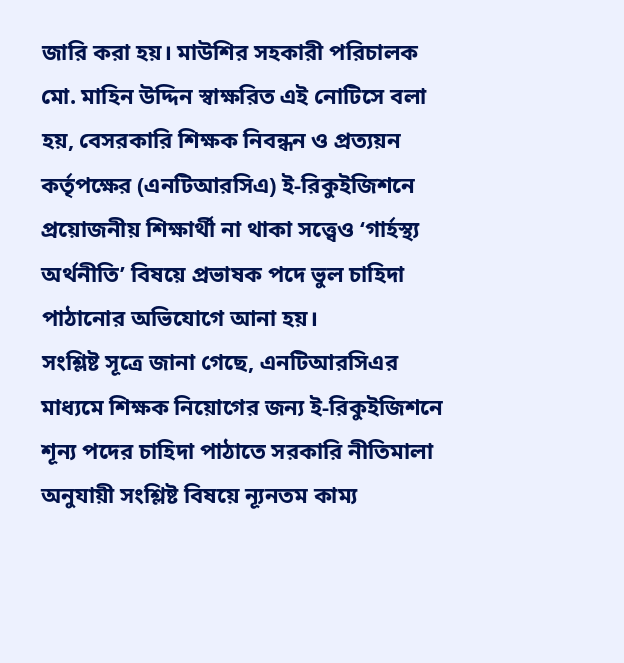জারি করা হয়। মাউশির সহকারী পরিচালক মো. মাহিন উদ্দিন স্বাক্ষরিত এই নোটিসে বলা হয়, বেসরকারি শিক্ষক নিবন্ধন ও প্রত্যয়ন কর্তৃপক্ষের (এনটিআরসিএ) ই-রিকুইজিশনে প্রয়োজনীয় শিক্ষার্থী না থাকা সত্ত্বেও ‘গার্হস্থ্য অর্থনীতি’ বিষয়ে প্রভাষক পদে ভুল চাহিদা পাঠানোর অভিযোগে আনা হয়।
সংশ্লিষ্ট সূত্রে জানা গেছে, এনটিআরসিএর মাধ্যমে শিক্ষক নিয়োগের জন্য ই-রিকুইজিশনে শূন্য পদের চাহিদা পাঠাতে সরকারি নীতিমালা অনুযায়ী সংশ্লিষ্ট বিষয়ে ন্যূনতম কাম্য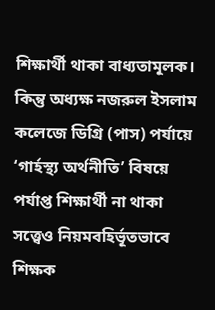শিক্ষার্থী থাকা বাধ্যতামূলক। কিন্তু অধ্যক্ষ নজরুল ইসলাম কলেজে ডিগ্রি (পাস) পর্যায়ে ‘গার্হস্থ্য অর্থনীতি’ বিষয়ে পর্যাপ্ত শিক্ষার্থী না থাকা সত্ত্বেও নিয়মবহির্ভূতভাবে শিক্ষক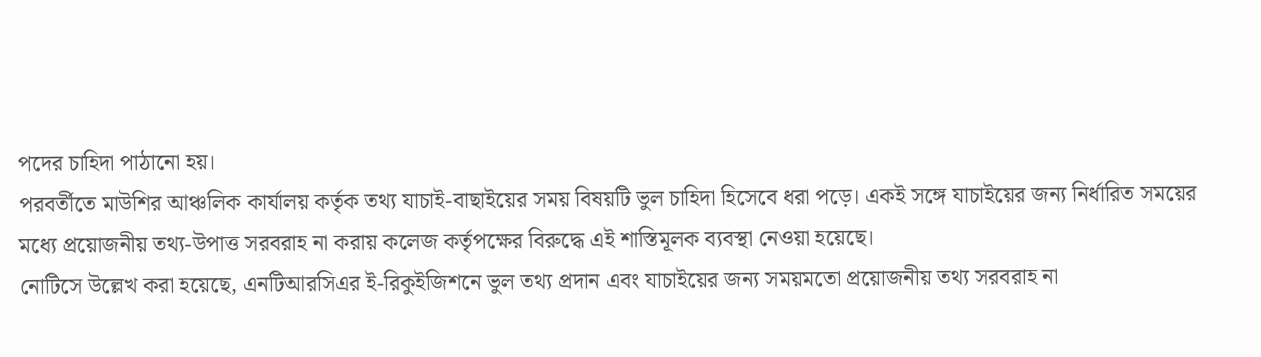পদের চাহিদা পাঠানো হয়।
পরবর্তীতে মাউশির আঞ্চলিক কার্যালয় কর্তৃক তথ্য যাচাই-বাছাইয়ের সময় বিষয়টি ভুল চাহিদা হিসেবে ধরা পড়ে। একই সঙ্গে যাচাইয়ের জন্য নির্ধারিত সময়ের মধ্যে প্রয়োজনীয় তথ্য-উপাত্ত সরবরাহ না করায় কলেজ কর্তৃপক্ষের বিরুদ্ধে এই শাস্তিমূলক ব্যবস্থা নেওয়া হয়েছে।
নোটিসে উল্লেখ করা হয়েছে, এনটিআরসিএর ই-রিকুইজিশনে ভুল তথ্য প্রদান এবং যাচাইয়ের জন্য সময়মতো প্রয়োজনীয় তথ্য সরবরাহ না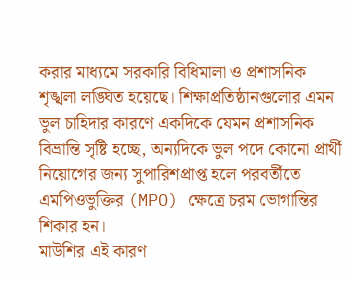করার মাধ্যমে সরকারি বিধিমালা ও প্রশাসনিক শৃঙ্খলা লঙ্ঘিত হয়েছে। শিক্ষাপ্রতিষ্ঠানগুলোর এমন ভুল চাহিদার কারণে একদিকে যেমন প্রশাসনিক বিভ্রান্তি সৃষ্টি হচ্ছে, অন্যদিকে ভুল পদে কোনো প্রার্থী নিয়োগের জন্য সুপারিশপ্রাপ্ত হলে পরবর্তীতে এমপিওভুক্তির (MPO) ক্ষেত্রে চরম ভোগান্তির শিকার হন।
মাউশির এই কারণ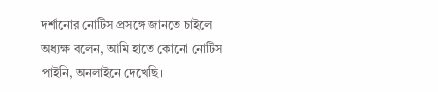দর্শানোর নোটিস প্রসঙ্গে জানতে চাইলে অধ্যক্ষ বলেন, আমি হাতে কোনো নোটিস পাইনি, অনলাইনে দেখেছি।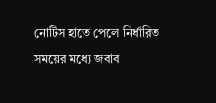নোটিস হাতে পেলে নির্ধারিত সময়ের মধ্যে জবাব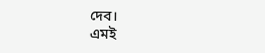দেব।
এমই